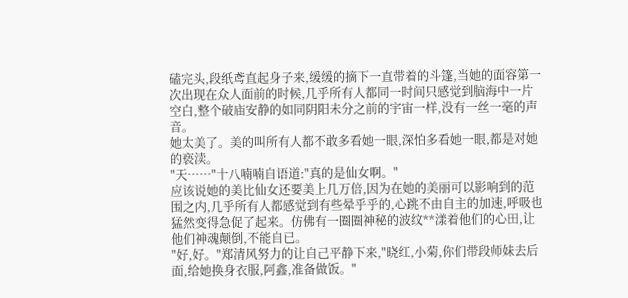磕完头,段纸鸢直起身子来,缓缓的摘下一直带着的斗篷,当她的面容第一次出现在众人面前的时候,几乎所有人都同一时间只感觉到脑海中一片空白,整个破庙安静的如同阴阳未分之前的宇宙一样,没有一丝一毫的声音。
她太美了。美的叫所有人都不敢多看她一眼,深怕多看她一眼,都是对她的亵渎。
"天……"十八喃喃自语道:"真的是仙女啊。"
应该说她的美比仙女还要美上几万倍,因为在她的美丽可以影响到的范围之内,几乎所有人都感觉到有些晕乎乎的,心跳不由自主的加速,呼吸也猛然变得急促了起来。仿佛有一圈圈神秘的波纹**漾着他们的心田,让他们神魂颠倒,不能自已。
"好,好。"郑清风努力的让自己平静下来,"晓红,小菊,你们带段师妹去后面,给她换身衣服,阿鑫,准备做饭。"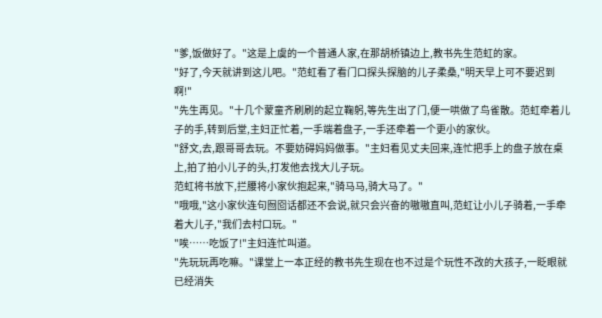"爹,饭做好了。"这是上虞的一个普通人家,在那胡桥镇边上,教书先生范虹的家。
"好了,今天就讲到这儿吧。"范虹看了看门口探头探脑的儿子柔桑,"明天早上可不要迟到啊!"
"先生再见。"十几个蒙童齐刷刷的起立鞠躬,等先生出了门,便一哄做了鸟雀散。范虹牵着儿子的手,转到后堂,主妇正忙着,一手端着盘子,一手还牵着一个更小的家伙。
"舒文,去,跟哥哥去玩。不要妨碍妈妈做事。"主妇看见丈夫回来,连忙把手上的盘子放在桌上,拍了拍小儿子的头,打发他去找大儿子玩。
范虹将书放下,拦腰将小家伙抱起来,"骑马马,骑大马了。"
"哦哦,"这小家伙连句囫囵话都还不会说,就只会兴奋的嗷嗷直叫,范虹让小儿子骑着,一手牵着大儿子,"我们去村口玩。"
"唉……吃饭了!"主妇连忙叫道。
"先玩玩再吃嘛。"课堂上一本正经的教书先生现在也不过是个玩性不改的大孩子,一眨眼就已经消失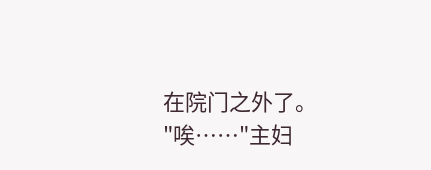在院门之外了。
"唉……"主妇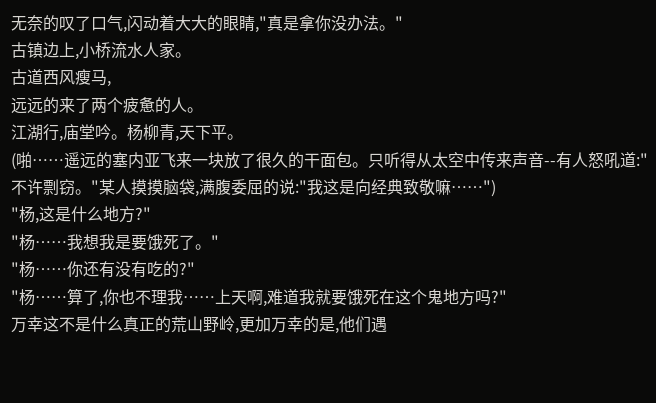无奈的叹了口气,闪动着大大的眼睛,"真是拿你没办法。"
古镇边上,小桥流水人家。
古道西风瘦马,
远远的来了两个疲惫的人。
江湖行,庙堂吟。杨柳青,天下平。
(啪……遥远的塞内亚飞来一块放了很久的干面包。只听得从太空中传来声音--有人怒吼道:"不许剽窃。"某人摸摸脑袋,满腹委屈的说:"我这是向经典致敬嘛……")
"杨,这是什么地方?"
"杨……我想我是要饿死了。"
"杨……你还有没有吃的?"
"杨……算了,你也不理我……上天啊,难道我就要饿死在这个鬼地方吗?"
万幸这不是什么真正的荒山野岭,更加万幸的是,他们遇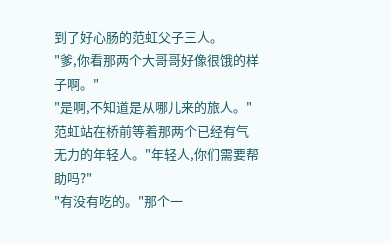到了好心肠的范虹父子三人。
"爹,你看那两个大哥哥好像很饿的样子啊。"
"是啊,不知道是从哪儿来的旅人。"范虹站在桥前等着那两个已经有气无力的年轻人。"年轻人,你们需要帮助吗?"
"有没有吃的。"那个一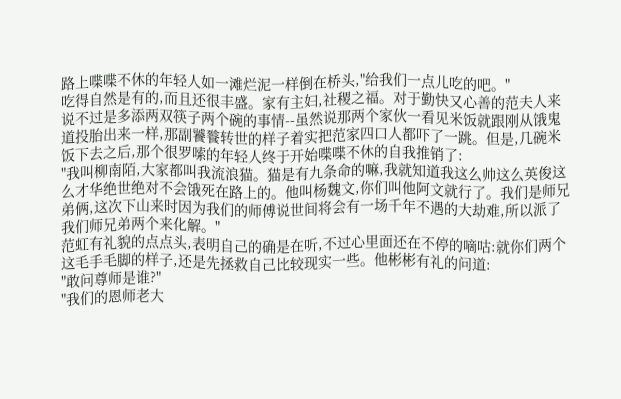路上喋喋不休的年轻人如一滩烂泥一样倒在桥头,"给我们一点儿吃的吧。"
吃得自然是有的,而且还很丰盛。家有主妇,社稷之福。对于勤快又心善的范夫人来说不过是多添两双筷子两个碗的事情--虽然说那两个家伙一看见米饭就跟刚从饿鬼道投胎出来一样,那副饕餮转世的样子着实把范家四口人都吓了一跳。但是,几碗米饭下去之后,那个很罗嗦的年轻人终于开始喋喋不休的自我推销了:
"我叫柳南陌,大家都叫我流浪猫。猫是有九条命的嘛,我就知道我这么帅这么英俊这么才华绝世绝对不会饿死在路上的。他叫杨魏文,你们叫他阿文就行了。我们是师兄弟俩,这次下山来时因为我们的师傅说世间将会有一场千年不遇的大劫难,所以派了我们师兄弟两个来化解。"
范虹有礼貌的点点头,表明自己的确是在听,不过心里面还在不停的嘀咕:就你们两个这毛手毛脚的样子,还是先拯救自己比较现实一些。他彬彬有礼的问道:
"敢问尊师是谁?"
"我们的恩师老大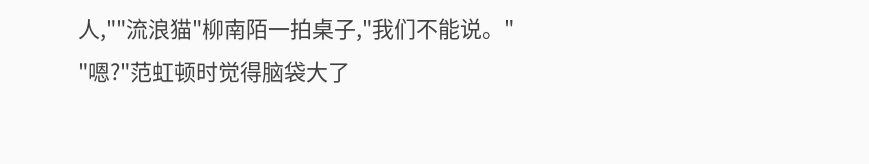人,""流浪猫"柳南陌一拍桌子,"我们不能说。"
"嗯?"范虹顿时觉得脑袋大了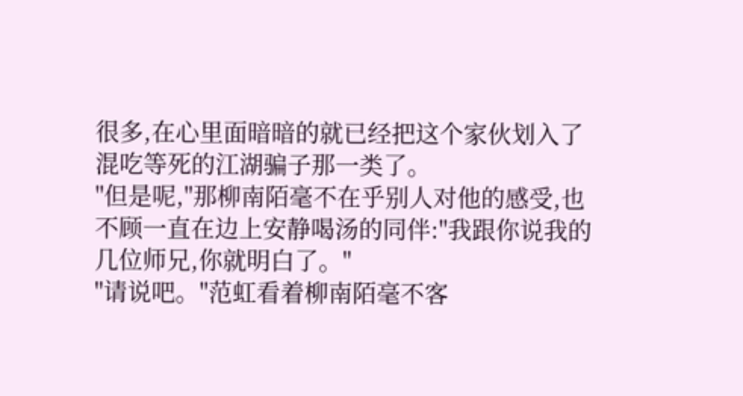很多,在心里面暗暗的就已经把这个家伙划入了混吃等死的江湖骗子那一类了。
"但是呢,"那柳南陌毫不在乎别人对他的感受,也不顾一直在边上安静喝汤的同伴:"我跟你说我的几位师兄,你就明白了。"
"请说吧。"范虹看着柳南陌毫不客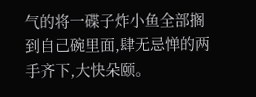气的将一碟子炸小鱼全部搁到自己碗里面,肆无忌惮的两手齐下,大快朵颐。